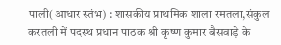पाली(आधार स्तंभ) : शासकीय प्राथमिक शाला रमतला,संकुल करतली में पदस्थ प्रधान पाठक श्री कृष्ण कुमार बैसवाड़े के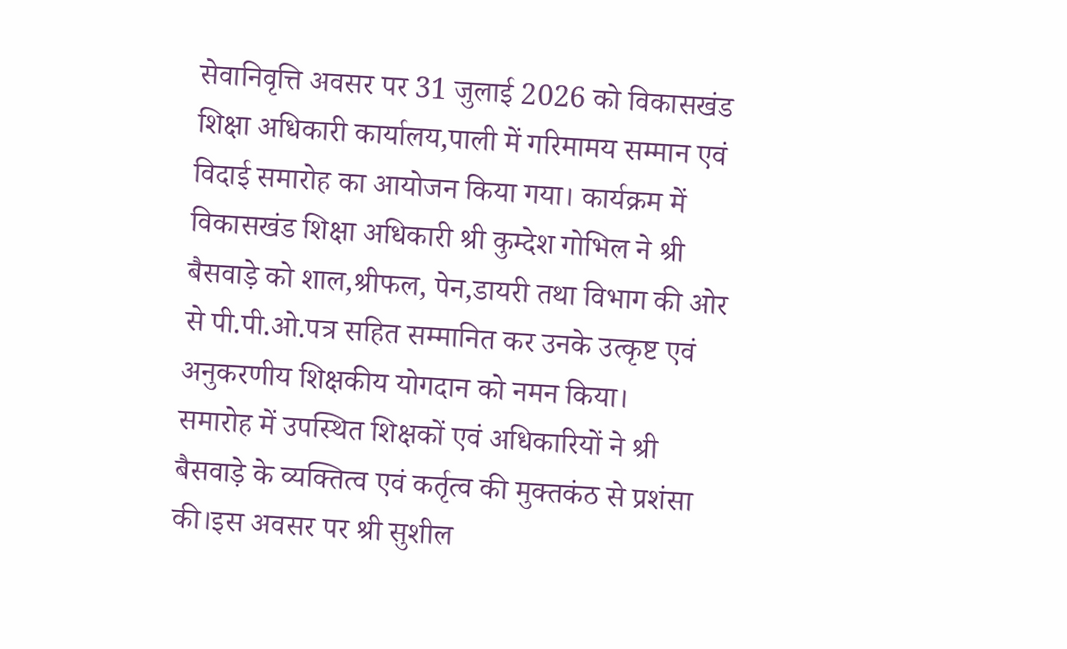सेवानिवृत्ति अवसर पर 31 जुलाई 2026 को विकासखंड शिक्षा अधिकारी कार्यालय,पाली में गरिमामय सम्मान एवं विदाई समारोह का आयोजन किया गया। कार्यक्रम में विकासखंड शिक्षा अधिकारी श्री कुम्देश गोभिल ने श्री बैसवाड़े को शाल,श्रीफल, पेन,डायरी तथा विभाग की ओर से पी.पी.ओ.पत्र सहित सम्मानित कर उनके उत्कृष्ट एवं अनुकरणीय शिक्षकीय योगदान को नमन किया।
समारोह में उपस्थित शिक्षकों एवं अधिकारियों ने श्री बैसवाड़े के व्यक्तित्व एवं कर्तृत्व की मुक्तकंठ से प्रशंसा की।इस अवसर पर श्री सुशील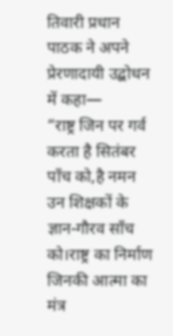तिवारी प्रधान पाठक ने अपने प्रेरणादायी उद्बोधन में कहा—
“राष्ट्र जिन पर गर्व करता है सितंबर पाँच को,है नमन उन शिक्षकों के ज्ञान-गौरव साँच को।राष्ट्र का निर्माण जिनकी आत्मा का मंत्र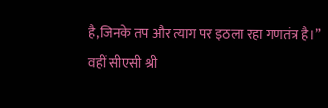है,जिनके तप और त्याग पर इठला रहा गणतंत्र है।”
वहीं सीएसी श्री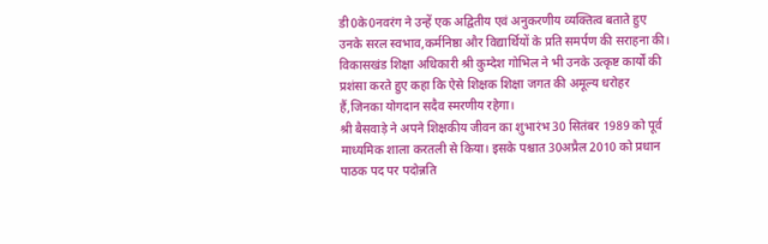डी0के0नवरंग ने उन्हें एक अद्वितीय एवं अनुकरणीय व्यक्तित्व बताते हुए उनके सरल स्वभाव,कर्मनिष्ठा और विद्यार्थियों के प्रति समर्पण की सराहना की। विकासखंड शिक्षा अधिकारी श्री कुम्देश गोभिल ने भी उनके उत्कृष्ट कार्यों की प्रशंसा करते हुए कहा कि ऐसे शिक्षक शिक्षा जगत की अमूल्य धरोहर हैं,जिनका योगदान सदैव स्मरणीय रहेगा।
श्री बैसवाड़े ने अपने शिक्षकीय जीवन का शुभारंभ 30 सितंबर 1989 को पूर्व माध्यमिक शाला करतली से किया। इसके पश्चात 30अप्रैल 2010 को प्रधान पाठक पद पर पदोन्नति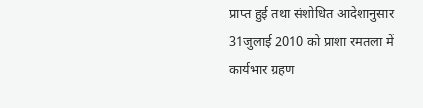प्राप्त हुई तथा संशोधित आदेशानुसार 31जुलाई 2010 को प्राशा रमतला में कार्यभार ग्रहण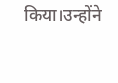किया।उन्होंने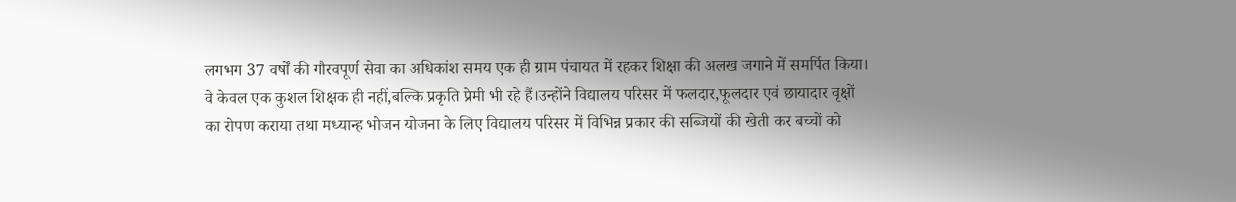लगभग 37 वर्षों की गौरवपूर्ण सेवा का अधिकांश समय एक ही ग्राम पंचायत में रहकर शिक्षा की अलख जगाने में समर्पित किया।
वे केवल एक कुशल शिक्षक ही नहीं,बल्कि प्रकृति प्रेमी भी रहे हैं।उन्होंने विद्यालय परिसर में फलदार,फूलदार एवं छायादार वृक्षों का रोपण कराया तथा मध्यान्ह भोजन योजना के लिए विद्यालय परिसर में विभिन्न प्रकार की सब्जियों की खेती कर बच्चों को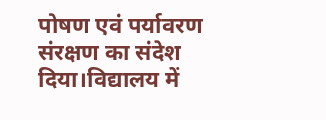पोषण एवं पर्यावरण संरक्षण का संदेश दिया।विद्यालय में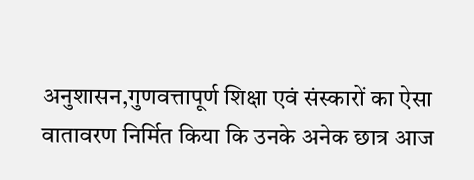अनुशासन,गुणवत्तापूर्ण शिक्षा एवं संस्कारों का ऐसा वातावरण निर्मित किया कि उनके अनेक छात्र आज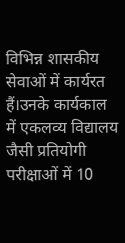विभिन्न शासकीय सेवाओं में कार्यरत हैं।उनके कार्यकाल में एकलव्य विद्यालय जैसी प्रतियोगी परीक्षाओं में 10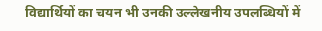विद्यार्थियों का चयन भी उनकी उल्लेखनीय उपलब्धियों में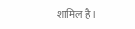शामिल है।